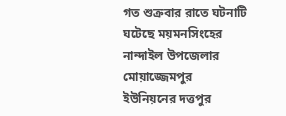গত শুক্রবার রাতে ঘটনাটি ঘটেছে ময়মনসিংহের নান্দাইল উপজেলার মোয়াজ্জেমপুর ইউনিয়নের দত্তপুর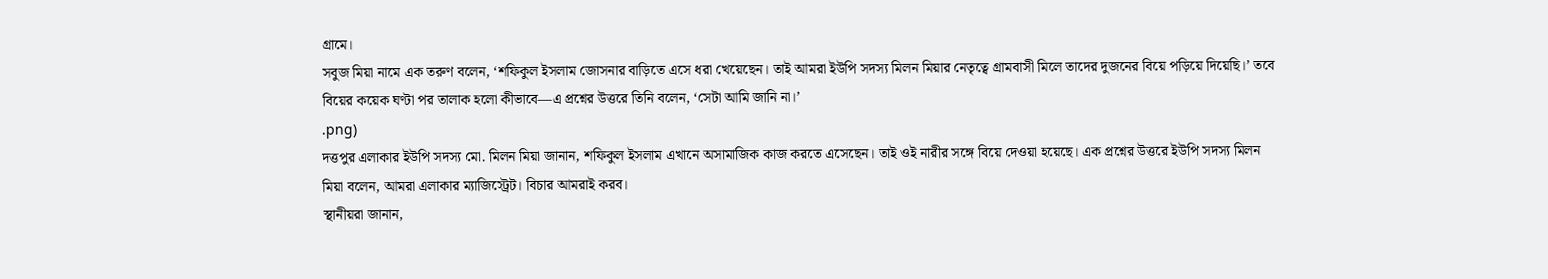গ্রামে।
সবুজ মিয়া নামে এক তরুণ বলেন, ‘শফিকুল ইসলাম জোসনার বাড়িতে এসে ধরা খেয়েছেন। তাই আমরা ইউপি সদস্য মিলন মিয়ার নেতৃত্বে গ্রামবাসী মিলে তাদের দুজনের বিয়ে পড়িয়ে দিয়েছি।’ তবে বিয়ের কয়েক ঘণ্টা পর তালাক হলো কীভাবে―এ প্রশ্নের উত্তরে তিনি বলেন, ‘সেটা আমি জানি না।’
.png)
দত্তপুর এলাকার ইউপি সদস্য মো. মিলন মিয়া জানান, শফিকুল ইসলাম এখানে অসামাজিক কাজ করতে এসেছেন। তাই ওই নারীর সঙ্গে বিয়ে দেওয়া হয়েছে। এক প্রশ্নের উত্তরে ইউপি সদস্য মিলন মিয়া বলেন, আমরা এলাকার ম্যাজিস্ট্রেট। বিচার আমরাই করব।
স্থানীয়রা জানান,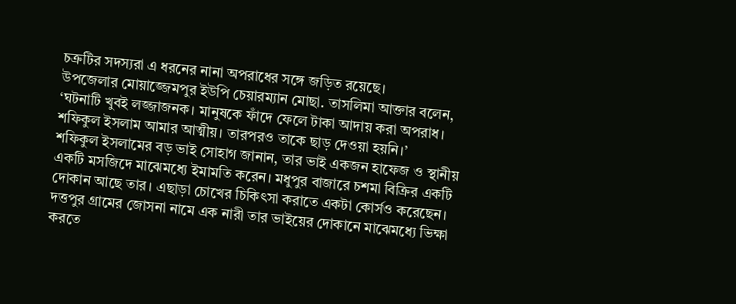চক্রটির সদস্যরা এ ধরনের নানা অপরাধের সঙ্গে জড়িত রয়েছে।
উপজেলার মোয়াজ্জেমপুর ইউপি চেয়ারম্যান মোছা. তাসলিমা আক্তার বলেন, ‘ঘটনাটি খুবই লজ্জাজনক। মানুষকে ফাঁদে ফেলে টাকা আদায় করা অপরাধ। শফিকুল ইসলাম আমার আত্মীয়। তারপরও তাকে ছাড় দেওয়া হয়নি।’
শফিকুল ইসলামের বড় ভাই সোহাগ জানান, তার ভাই একজন হাফেজ ও স্থানীয় একটি মসজিদে মাঝেমধ্যে ইমামতি করেন। মধুপুর বাজারে চশমা বিক্রির একটি দোকান আছে তার। এছাড়া চোখের চিকিৎসা করাতে একটা কোর্সও করেছেন। দত্তপুর গ্রামের জোসনা নামে এক নারী তার ভাইয়ের দোকানে মাঝেমধ্যে ভিক্ষা করতে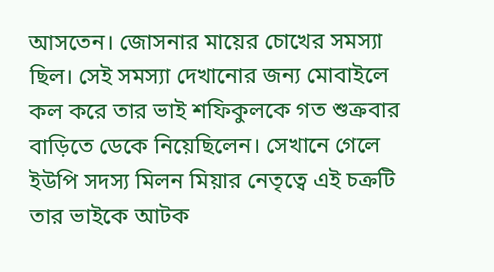আসতেন। জোসনার মায়ের চোখের সমস্যা ছিল। সেই সমস্যা দেখানোর জন্য মোবাইলে কল করে তার ভাই শফিকুলকে গত শুক্রবার বাড়িতে ডেকে নিয়েছিলেন। সেখানে গেলে ইউপি সদস্য মিলন মিয়ার নেতৃত্বে এই চক্রটি তার ভাইকে আটক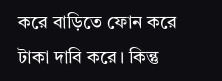করে বাড়িতে ফোন করে টাকা দাবি করে। কিন্তু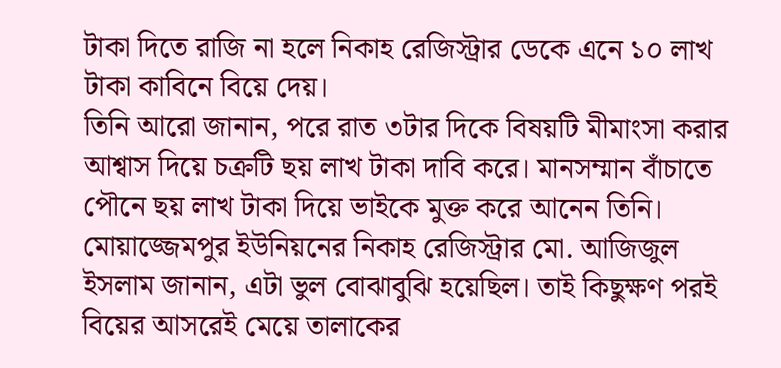টাকা দিতে রাজি না হলে নিকাহ রেজিস্ট্রার ডেকে এনে ১০ লাখ টাকা কাবিনে বিয়ে দেয়।
তিনি আরো জানান, পরে রাত ৩টার দিকে বিষয়টি মীমাংসা করার আশ্বাস দিয়ে চক্রটি ছয় লাখ টাকা দাবি করে। মানসম্মান বাঁচাতে পৌনে ছয় লাখ টাকা দিয়ে ভাইকে মুক্ত করে আনেন তিনি।
মোয়াজ্জেমপুর ইউনিয়নের নিকাহ রেজিস্ট্রার মো. আজিজুল ইসলাম জানান, এটা ভুল বোঝাবুঝি হয়েছিল। তাই কিছুক্ষণ পরই বিয়ের আসরেই মেয়ে তালাকের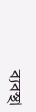ব্যবস্থা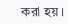করা হয়।